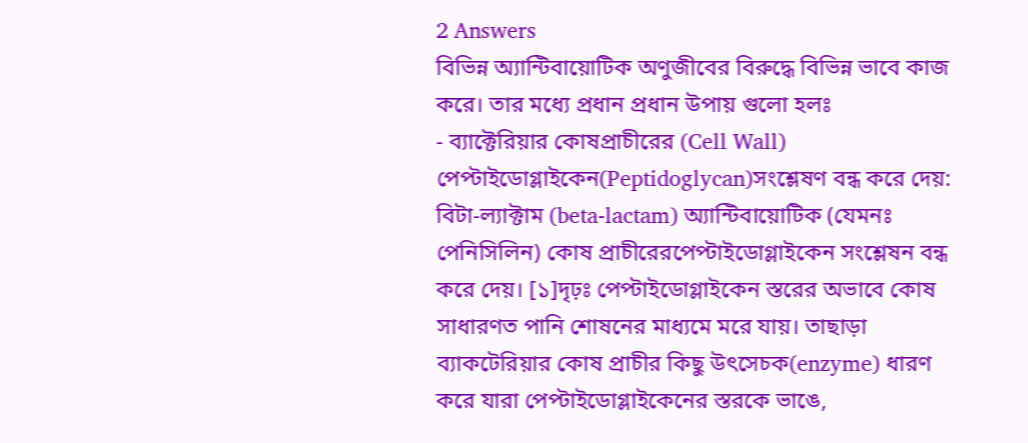2 Answers
বিভিন্ন অ্যান্টিবায়োটিক অণুজীবের বিরুদ্ধে বিভিন্ন ভাবে কাজ করে। তার মধ্যে প্রধান প্রধান উপায় গুলো হলঃ
- ব্যাক্টেরিয়ার কোষপ্রাচীরের (Cell Wall) পেপ্টাইডোগ্লাইকেন(Peptidoglycan)সংশ্লেষণ বন্ধ করে দেয়: বিটা-ল্যাক্টাম (beta-lactam) অ্যান্টিবায়োটিক (যেমনঃ পেনিসিলিন) কোষ প্রাচীরেরপেপ্টাইডোগ্লাইকেন সংশ্লেষন বন্ধ করে দেয়। [১]দৃঢ়ঃ পেপ্টাইডোগ্লাইকেন স্তরের অভাবে কোষ সাধারণত পানি শোষনের মাধ্যমে মরে যায়। তাছাড়া ব্যাকটেরিয়ার কোষ প্রাচীর কিছু উৎসেচক(enzyme) ধারণ করে যারা পেপ্টাইডোগ্লাইকেনের স্তরকে ভাঙে,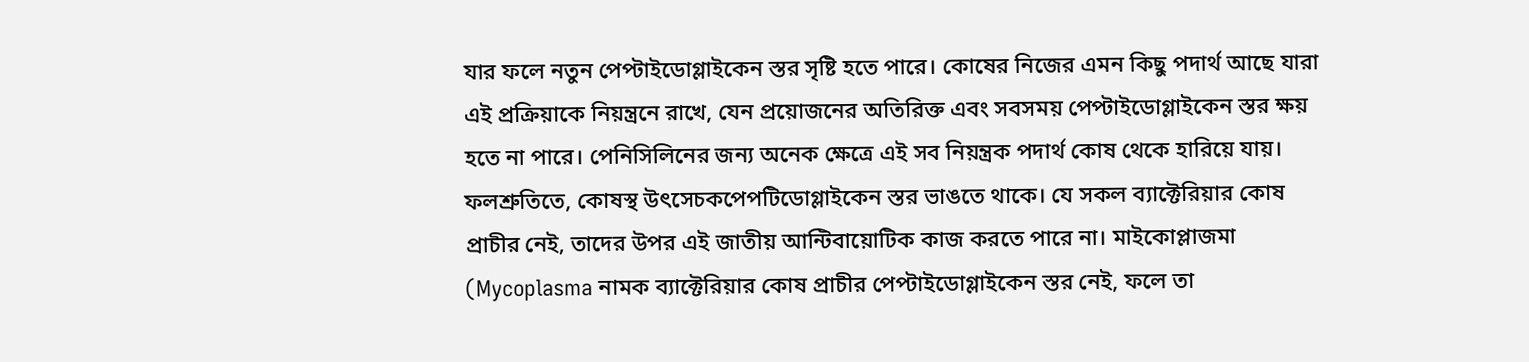যার ফলে নতুন পেপ্টাইডোগ্লাইকেন স্তর সৃষ্টি হতে পারে। কোষের নিজের এমন কিছু পদার্থ আছে যারা এই প্রক্রিয়াকে নিয়ন্ত্রনে রাখে, যেন প্রয়োজনের অতিরিক্ত এবং সবসময় পেপ্টাইডোগ্লাইকেন স্তর ক্ষয় হতে না পারে। পেনিসিলিনের জন্য অনেক ক্ষেত্রে এই সব নিয়ন্ত্রক পদার্থ কোষ থেকে হারিয়ে যায়। ফলশ্রুতিতে, কোষস্থ উৎসেচকপেপটিডোগ্লাইকেন স্তর ভাঙতে থাকে। যে সকল ব্যাক্টেরিয়ার কোষ প্রাচীর নেই, তাদের উপর এই জাতীয় আন্টিবায়োটিক কাজ করতে পারে না। মাইকোপ্লাজমা (Mycoplasma নামক ব্যাক্টেরিয়ার কোষ প্রাচীর পেপ্টাইডোগ্লাইকেন স্তর নেই, ফলে তা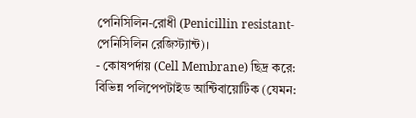পেনিসিলিন-রোধী (Penicillin resistant-পেনিসিলিন রেজিস্ট্যান্ট)।
- কোষপর্দায় (Cell Membrane) ছিদ্র করে: বিভিন্ন পলিপেপটাইড আন্টিবায়োটিক (যেমন: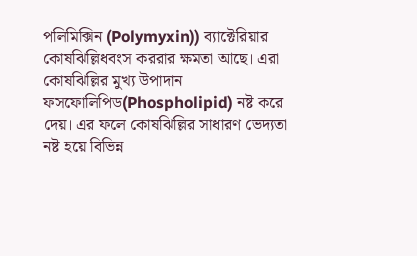পলিমিক্সিন (Polymyxin)) ব্যাক্টেরিয়ার কোষঝিল্লিধবংস কররার ক্ষমতা আছে। এরা কোষঝিল্লির মুখ্য উপাদান ফসফোলিপিড(Phospholipid) নষ্ট করে দেয়। এর ফলে কোষঝিল্লির সাধারণ ভেদ্যতা নষ্ট হয়ে বিভিন্ন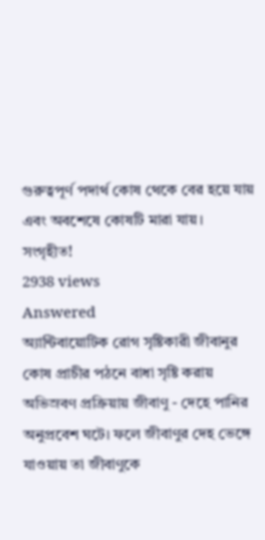গুরুত্বপূর্ণ পদার্থ কোষ থেকে বের হয়ে যায় এবং অবশেষে কোষটি মারা যায়।
সংগৃহীত!
2938 views
Answered
অ্যান্টিবায়োটিক রোগ সৃষ্টিকারী জীবানুর কোষ প্রাচীর পঠনে বাধা সৃষ্টি করায় অভিস্রবণ প্রক্রিয়ায় জীবাণু - দেহে পানির অনুপ্রবেশ ঘটে। ফলে জীবাণুর দেহ ভেঙ্গে যাওয়ায় তা জীবাণুকে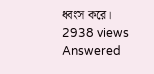ধ্বংস করে।
2938 views
Answered